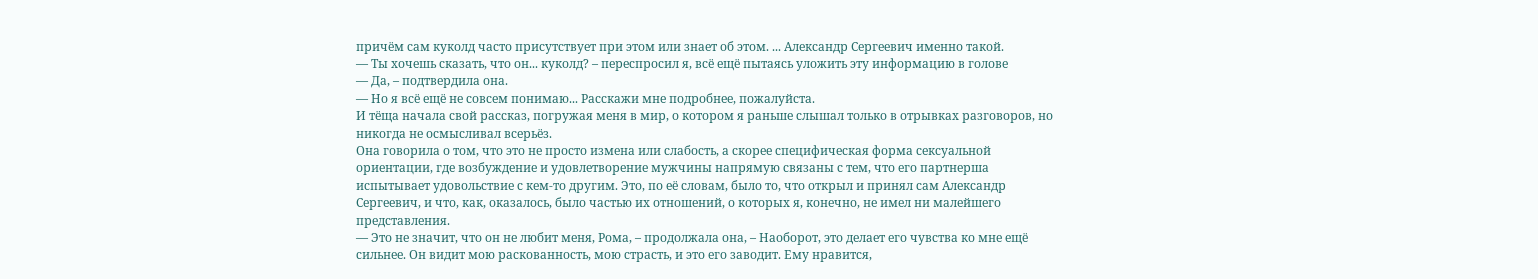причём сам куколд часто присутствует при этом или знает об этом. ... Александр Сергеевич именно такой.
— Ты хочешь сказать, что он... куколд? – переспросил я, всё ещё пытаясь уложить эту информацию в голове
— Да, – подтвердила она.
— Но я всё ещё не совсем понимаю... Расскажи мне подробнее, пожалуйста.
И тёща начала свой рассказ, погружая меня в мир, о котором я раньше слышал только в отрывках разговоров, но никогда не осмысливал всерьёз.
Она говорила о том, что это не просто измена или слабость, а скорее специфическая форма сексуальной ориентации, где возбуждение и удовлетворение мужчины напрямую связаны с тем, что его партнерша испытывает удовольствие с кем-то другим. Это, по её словам, было то, что открыл и принял сам Александр Сергеевич, и что, как, оказалось, было частью их отношений, о которых я, конечно, не имел ни малейшего представления.
— Это не значит, что он не любит меня, Рома, – продолжала она, – Наоборот, это делает его чувства ко мне ещё сильнее. Он видит мою раскованность, мою страсть, и это его заводит. Ему нравится,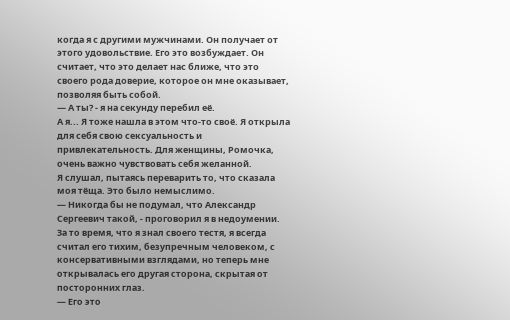когда я с другими мужчинами. Он получает от этого удовольствие. Его это возбуждает. Он считает, что это делает нас ближе, что это своего рода доверие, которое он мне оказывает, позволяя быть собой.
— А ты? - я на секунду перебил её.
А я... Я тоже нашла в этом что-то своё. Я открыла для себя свою сексуальность и привлекательность. Для женщины, Ромочка, очень важно чувствовать себя желанной.
Я слушал, пытаясь переварить то, что сказала моя тёща. Это было немыслимо.
— Никогда бы не подумал, что Александр Сергеевич такой, - проговорил я в недоумении.
За то время, что я знал своего тестя, я всегда считал его тихим, безупречным человеком, с консервативными взглядами, но теперь мне открывалась его другая сторона, скрытая от посторонних глаз.
— Его это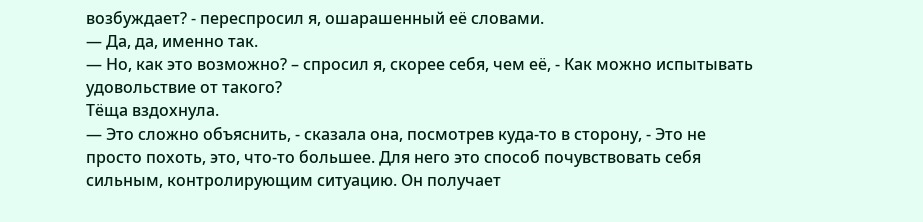возбуждает? - переспросил я, ошарашенный её словами.
— Да, да, именно так.
— Но, как это возможно? – спросил я, скорее себя, чем её, - Как можно испытывать удовольствие от такого?
Тёща вздохнула.
— Это сложно объяснить, - сказала она, посмотрев куда-то в сторону, - Это не просто похоть, это, что-то большее. Для него это способ почувствовать себя сильным, контролирующим ситуацию. Он получает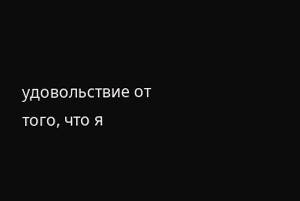удовольствие от того, что я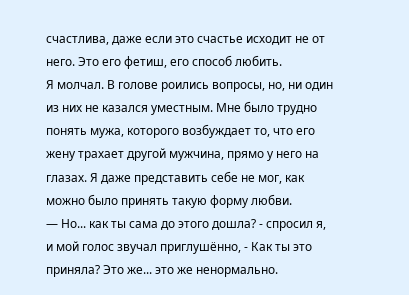счастлива, даже если это счастье исходит не от него. Это его фетиш, его способ любить.
Я молчал. В голове роились вопросы, но, ни один из них не казался уместным. Мне было трудно понять мужа, которого возбуждает то, что его жену трахает другой мужчина, прямо у него на глазах. Я даже представить себе не мог, как можно было принять такую форму любви.
— Но... как ты сама до этого дошла? - спросил я, и мой голос звучал приглушённо, - Как ты это приняла? Это же... это же ненормально.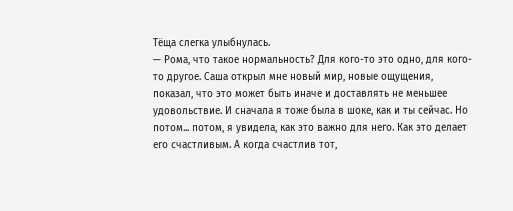Тёща слегка улыбнулась.
— Рома, что такое нормальность? Для кого-то это одно, для кого-то другое. Саша открыл мне новый мир, новые ощущения, показал, что это может быть иначе и доставлять не меньшее удовольствие. И сначала я тоже была в шоке, как и ты сейчас. Но потом... потом, я увидела, как это важно для него. Как это делает его счастливым. А когда счастлив тот,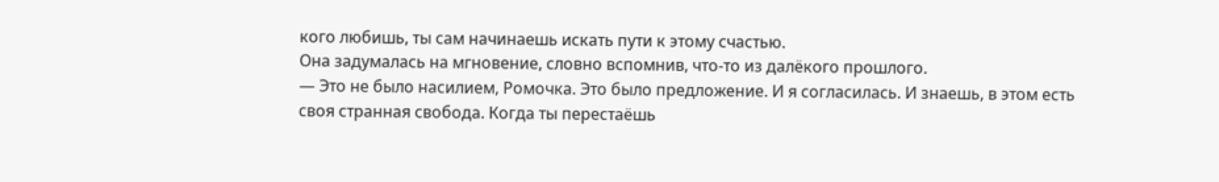кого любишь, ты сам начинаешь искать пути к этому счастью.
Она задумалась на мгновение, словно вспомнив, что-то из далёкого прошлого.
— Это не было насилием, Ромочка. Это было предложение. И я согласилась. И знаешь, в этом есть своя странная свобода. Когда ты перестаёшь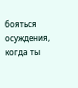бояться осуждения, когда ты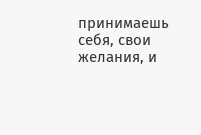принимаешь себя, свои желания, и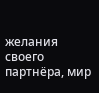желания своего партнёра, мир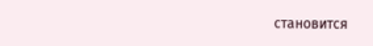становится